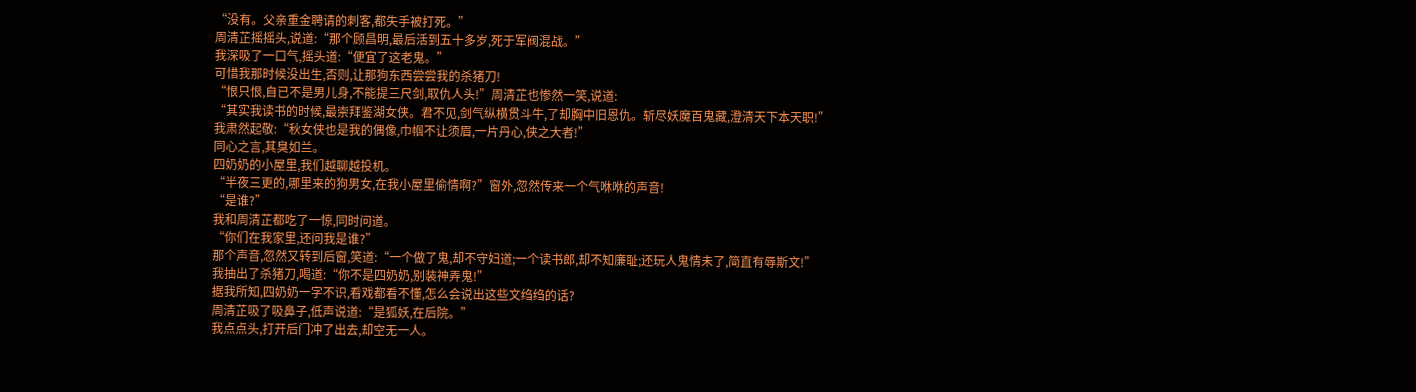“没有。父亲重金聘请的刺客,都失手被打死。”
周清芷摇摇头,说道:“那个顾昌明,最后活到五十多岁,死于军阀混战。”
我深吸了一口气,摇头道:“便宜了这老鬼。”
可惜我那时候没出生,否则,让那狗东西尝尝我的杀猪刀!
“恨只恨,自已不是男儿身,不能提三尺剑,取仇人头!”周清芷也惨然一笑,说道:
“其实我读书的时候,最崇拜鉴湖女侠。君不见,剑气纵横贯斗牛,了却胸中旧恩仇。斩尽妖魔百鬼藏,澄清天下本天职!”
我肃然起敬:“秋女侠也是我的偶像,巾帼不让须眉,一片丹心,侠之大者!”
同心之言,其臭如兰。
四奶奶的小屋里,我们越聊越投机。
“半夜三更的,哪里来的狗男女,在我小屋里偷情啊?”窗外,忽然传来一个气咻咻的声音!
“是谁?”
我和周清芷都吃了一惊,同时问道。
“你们在我家里,还问我是谁?”
那个声音,忽然又转到后窗,笑道:“一个做了鬼,却不守妇道;一个读书郎,却不知廉耻;还玩人鬼情未了,简直有辱斯文!”
我抽出了杀猪刀,喝道:“你不是四奶奶,别装神弄鬼!”
据我所知,四奶奶一字不识,看戏都看不懂,怎么会说出这些文绉绉的话?
周清芷吸了吸鼻子,低声说道:“是狐妖,在后院。”
我点点头,打开后门冲了出去,却空无一人。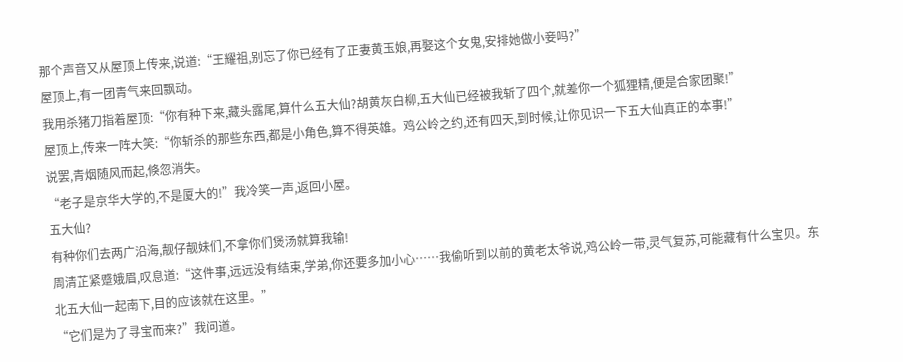那个声音又从屋顶上传来,说道:“王耀祖,别忘了你已经有了正妻黄玉娘,再娶这个女鬼,安排她做小妾吗?”
屋顶上,有一团青气来回飘动。
我用杀猪刀指着屋顶:“你有种下来,藏头露尾,算什么五大仙?胡黄灰白柳,五大仙已经被我斩了四个,就差你一个狐狸精,便是合家团聚!”
屋顶上,传来一阵大笑:“你斩杀的那些东西,都是小角色,算不得英雄。鸡公岭之约,还有四天,到时候,让你见识一下五大仙真正的本事!”
说罢,青烟随风而起,倏忽消失。
“老子是京华大学的,不是厦大的!”我冷笑一声,返回小屋。
五大仙?
有种你们去两广沿海,靓仔靓妹们,不拿你们煲汤就算我输!
周清芷紧蹙娥眉,叹息道:“这件事,远远没有结束,学弟,你还要多加小心……我偷听到以前的黄老太爷说,鸡公岭一带,灵气复苏,可能藏有什么宝贝。东北五大仙一起南下,目的应该就在这里。”
“它们是为了寻宝而来?”我问道。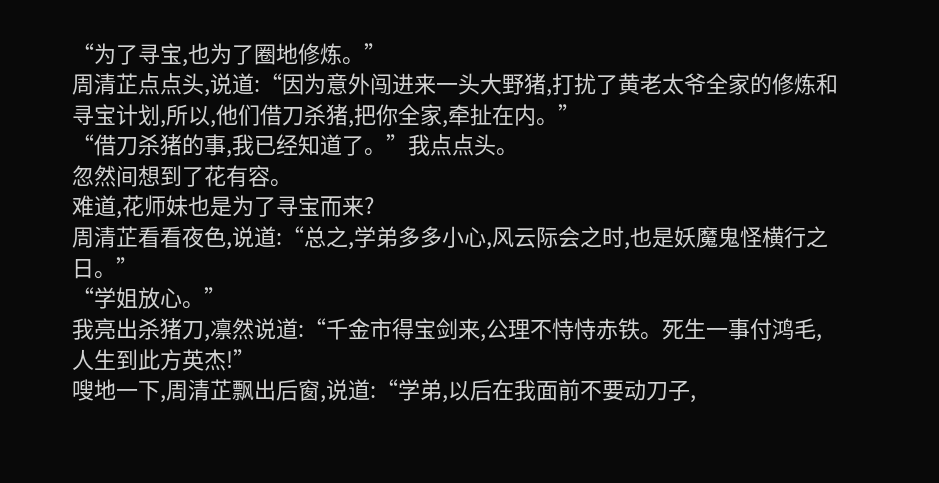“为了寻宝,也为了圈地修炼。”
周清芷点点头,说道:“因为意外闯进来一头大野猪,打扰了黄老太爷全家的修炼和寻宝计划,所以,他们借刀杀猪,把你全家,牵扯在内。”
“借刀杀猪的事,我已经知道了。”我点点头。
忽然间想到了花有容。
难道,花师妹也是为了寻宝而来?
周清芷看看夜色,说道:“总之,学弟多多小心,风云际会之时,也是妖魔鬼怪横行之日。”
“学姐放心。”
我亮出杀猪刀,凛然说道:“千金市得宝剑来,公理不恃恃赤铁。死生一事付鸿毛,人生到此方英杰!”
嗖地一下,周清芷飘出后窗,说道:“学弟,以后在我面前不要动刀子,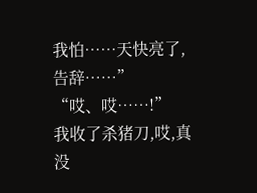我怕……天快亮了,告辞……”
“哎、哎……!”
我收了杀猪刀,哎,真没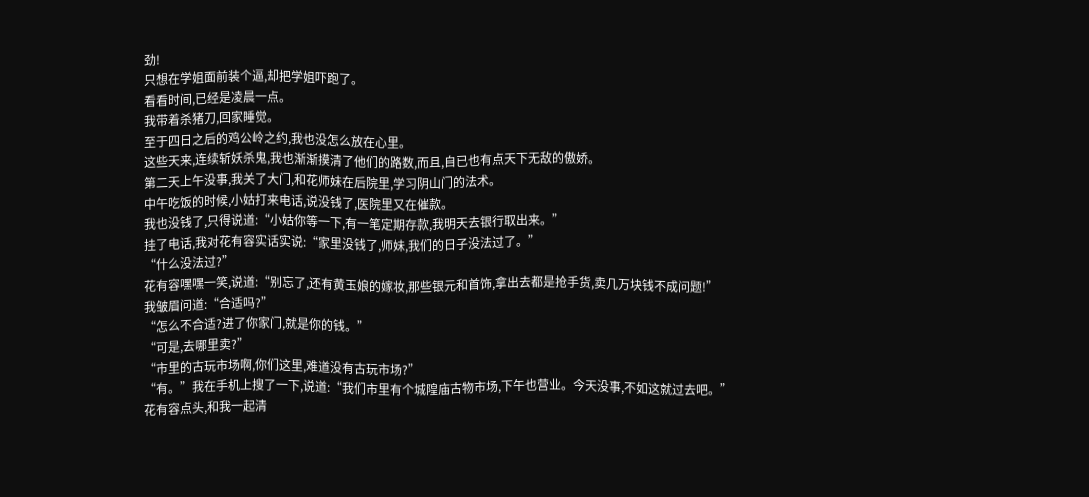劲!
只想在学姐面前装个逼,却把学姐吓跑了。
看看时间,已经是凌晨一点。
我带着杀猪刀,回家睡觉。
至于四日之后的鸡公岭之约,我也没怎么放在心里。
这些天来,连续斩妖杀鬼,我也渐渐摸清了他们的路数,而且,自已也有点天下无敌的傲娇。
第二天上午没事,我关了大门,和花师妹在后院里,学习阴山门的法术。
中午吃饭的时候,小姑打来电话,说没钱了,医院里又在催款。
我也没钱了,只得说道:“小姑你等一下,有一笔定期存款,我明天去银行取出来。”
挂了电话,我对花有容实话实说:“家里没钱了,师妹,我们的日子没法过了。”
“什么没法过?”
花有容嘿嘿一笑,说道:“别忘了,还有黄玉娘的嫁妆,那些银元和首饰,拿出去都是抢手货,卖几万块钱不成问题!”
我皱眉问道:“合适吗?”
“怎么不合适?进了你家门,就是你的钱。”
“可是,去哪里卖?”
“市里的古玩市场啊,你们这里,难道没有古玩市场?”
“有。”我在手机上搜了一下,说道:“我们市里有个城隍庙古物市场,下午也营业。今天没事,不如这就过去吧。”
花有容点头,和我一起清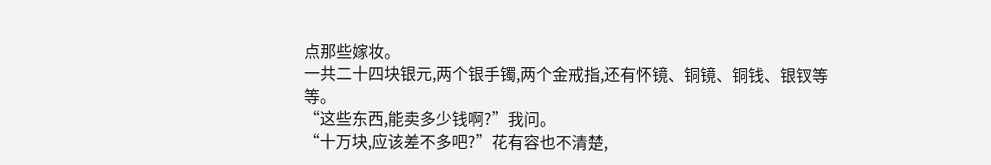点那些嫁妆。
一共二十四块银元,两个银手镯,两个金戒指,还有怀镜、铜镜、铜钱、银钗等等。
“这些东西,能卖多少钱啊?”我问。
“十万块,应该差不多吧?”花有容也不清楚,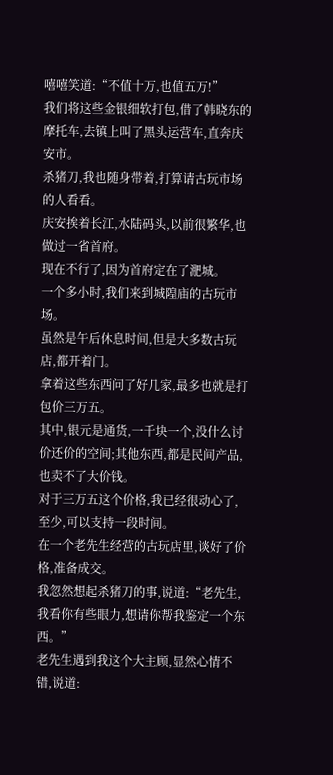嘻嘻笑道:“不值十万,也值五万!”
我们将这些金银细软打包,借了韩晓东的摩托车,去镇上叫了黑头运营车,直奔庆安市。
杀猪刀,我也随身带着,打算请古玩市场的人看看。
庆安挨着长江,水陆码头,以前很繁华,也做过一省首府。
现在不行了,因为首府定在了淝城。
一个多小时,我们来到城隍庙的古玩市场。
虽然是午后休息时间,但是大多数古玩店,都开着门。
拿着这些东西问了好几家,最多也就是打包价三万五。
其中,银元是通货,一千块一个,没什么讨价还价的空间;其他东西,都是民间产品,也卖不了大价钱。
对于三万五这个价格,我已经很动心了,至少,可以支持一段时间。
在一个老先生经营的古玩店里,谈好了价格,准备成交。
我忽然想起杀猪刀的事,说道:“老先生,我看你有些眼力,想请你帮我鉴定一个东西。”
老先生遇到我这个大主顾,显然心情不错,说道: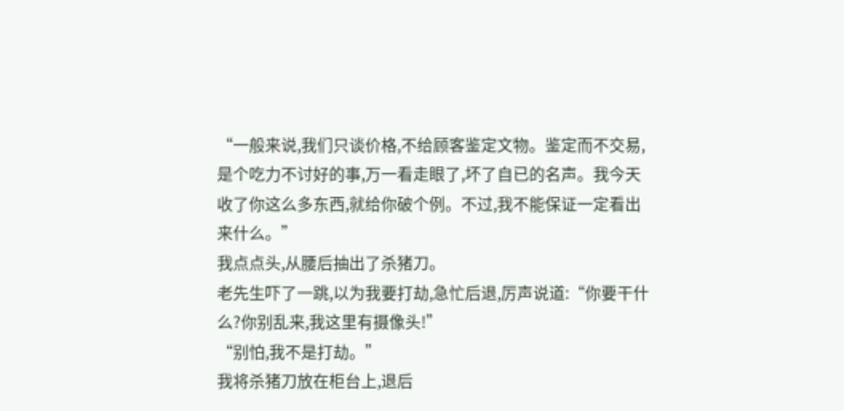“一般来说,我们只谈价格,不给顾客鉴定文物。鉴定而不交易,是个吃力不讨好的事,万一看走眼了,坏了自已的名声。我今天收了你这么多东西,就给你破个例。不过,我不能保证一定看出来什么。”
我点点头,从腰后抽出了杀猪刀。
老先生吓了一跳,以为我要打劫,急忙后退,厉声说道:“你要干什么?你别乱来,我这里有摄像头!”
“别怕,我不是打劫。”
我将杀猪刀放在柜台上,退后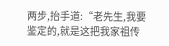两步,抬手道:“老先生,我要鉴定的,就是这把我家祖传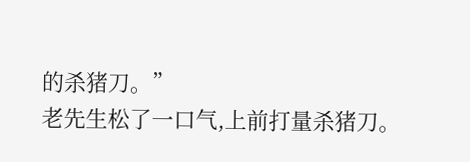的杀猪刀。”
老先生松了一口气,上前打量杀猪刀。